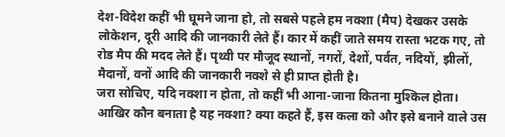देश-विदेश कहीं भी घूमने जाना हो, तो सबसे पहले हम नक्शा (मैप) देखकर उसके लोकेशन, दूरी आदि की जानकारी लेते हैं। कार में कहीं जाते समय रास्ता भटक गए, तो रोड मैप की मदद लेते हैं। पृथ्वी पर मौजूद स्थानों, नगरों, देशों, पर्वत, नदियों, झीलों, मैदानों, वनों आदि की जानकारी नक्शे से ही प्राप्त होती है।
जरा सोचिए, यदि नक्शा न होता, तो कहीं भी आना-जाना कितना मुश्किल होता। आखिर कौन बनाता है यह नक्शा? क्या कहते हैं, इस कला को और इसे बनाने वाले उस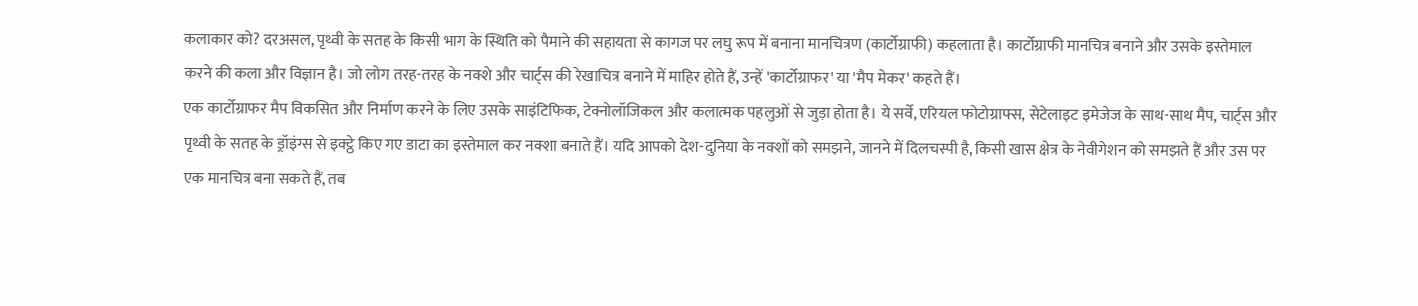कलाकार को? दरअसल, पृथ्वी के सतह के किसी भाग के स्थिति को पैमाने की सहायता से कागज पर लघु रूप में बनाना मानचित्रण (कार्टोग्राफी) कहलाता है। कार्टोग्राफी मानचित्र बनाने और उसके इस्तेमाल करने की कला और विज्ञान है। जो लोग तरह-तरह के नक्शे और चार्ट्स की रेखाचित्र बनाने में माहिर होते हैं, उन्हें 'कार्टोग्राफर' या 'मैप मेकर' कहते हैं।
एक कार्टोग्राफर मैप विकसित और निर्माण करने के लिए उसके साइंटिफिक, टेक्नोलॉजिकल और कलात्मक पहलुओं से जुड़ा होता है। ये सर्वे, एरियल फोटोग्राफ्स, सेटेलाइट इमेजेज के साथ-साथ मैप, चार्ट्स और पृथ्वी के सतह के ड्रॉइंग्स से इक्ट्ठे किए गए डाटा का इस्तेमाल कर नक्शा बनाते हैं। यदि आपको देश-दुनिया के नक्शों को समझने, जानने में दिलचस्पी है, किसी खास क्षेत्र के नेवीगेशन को समझते हैं और उस पर एक मानचित्र बना सकते हैं, तब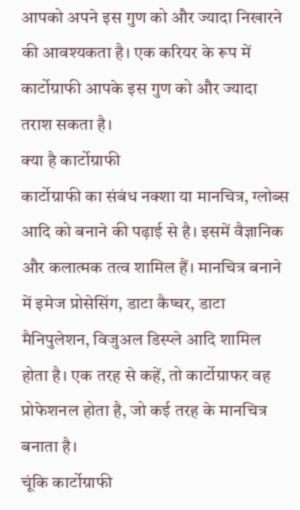आपको अपने इस गुण को और ज्यादा निखारने की आवश्यकता है। एक करियर के रूप में कार्टोग्राफी आपके इस गुण को और ज्यादा तराश सकता है।
क्या है कार्टोग्राफी
कार्टोग्राफी का संबंध नक्शा या मानचित्र, ग्लोब्स आदि को बनाने की पढ़ाई से है। इसमें वैज्ञानिक और कलात्मक तत्व शामिल हैं। मानचित्र बनाने में इमेज प्रोसेसिंग, डाटा कैप्चर, डाटा मैनिपुलेशन, विजुअल डिस्प्ले आदि शामिल होता है। एक तरह से कहें, तो कार्टोग्राफर वह प्रोफेशनल होता है, जो कई तरह के मानचित्र बनाता है।
चूंकि कार्टोग्राफी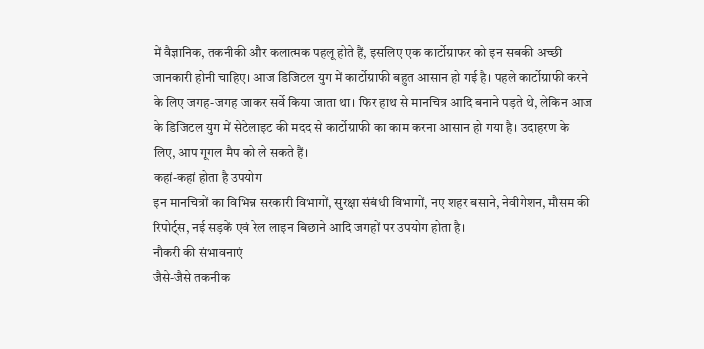में वैज्ञानिक, तकनीकी और कलात्मक पहलू होते हैं, इसलिए एक कार्टोग्राफर को इन सबकी अच्छी जानकारी होनी चाहिए। आज डिजिटल युग में कार्टोग्राफी बहुत आसान हो गई है। पहले कार्टोग्राफी करने के लिए जगह-जगह जाकर सर्वे किया जाता था। फिर हाथ से मानचित्र आदि बनाने पड़ते थे, लेकिन आज के डिजिटल युग में सेटेलाइट की मदद से कार्टोग्राफी का काम करना आसान हो गया है। उदाहरण के लिए, आप गूगल मैप को ले सकते हैं।
कहां-कहां होता है उपयोग
इन मानचित्रों का विभिन्न सरकारी विभागों, सुरक्षा संबंधी विभागों, नए शहर बसाने, नेवीगेशन, मौसम की रिपोर्ट्स, नई सड़कें एवं रेल लाइन बिछाने आदि जगहों पर उपयोग होता है।
नौकरी की संभावनाएं
जैसे-जैसे तकनीक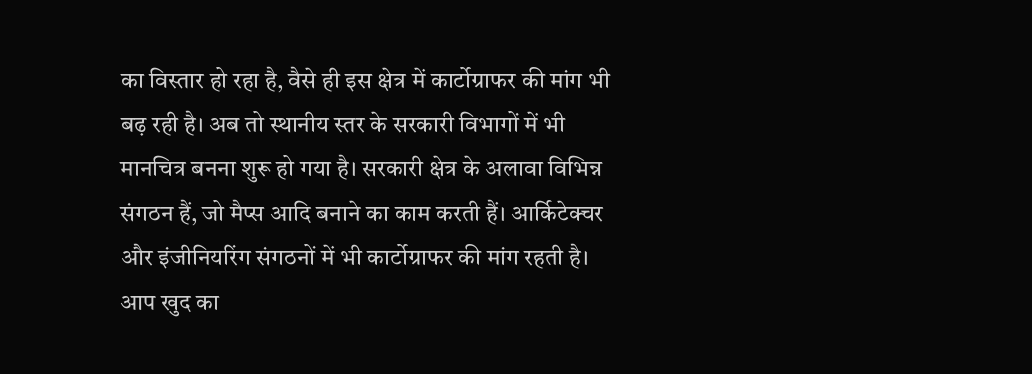का विस्तार हो रहा है, वैसे ही इस क्षेत्र में कार्टोग्राफर की मांग भी बढ़ रही है। अब तो स्थानीय स्तर के सरकारी विभागों में भी मानचित्र बनना शुरू हो गया है। सरकारी क्षेत्र के अलावा विभिन्न संगठन हैं, जो मैप्स आदि बनाने का काम करती हैं। आर्किटेक्चर और इंजीनियरिंग संगठनों में भी कार्टोग्राफर की मांग रहती है। आप खुद का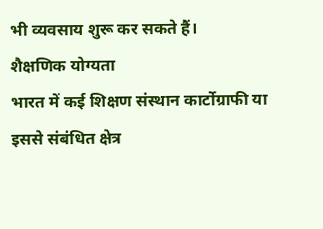भी व्यवसाय शुरू कर सकते हैं।
शैक्षणिक योग्यता
भारत में कई शिक्षण संस्थान कार्टोग्राफी या इससे संबंधित क्षेत्र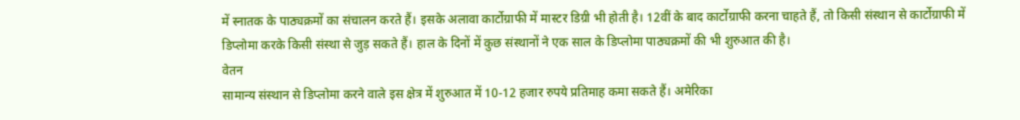में स्नातक के पाठ्यक्रमों का संचालन करते हैं। इसके अलावा कार्टोग्राफी में मास्टर डिग्री भी होती है। 12वीं के बाद कार्टोग्राफी करना चाहते हैं, तो किसी संस्थान से कार्टोग्राफी में डिप्लोमा करके किसी संस्था से जुड़ सकते हैं। हाल के दिनों में कुछ संस्थानों ने एक साल के डिप्लोमा पाठ्यक्रमों की भी शुरुआत की है।
वेतन
सामान्य संस्थान से डिप्लोमा करने वाले इस क्षेत्र में शुरुआत में 10-12 हजार रुपये प्रतिमाह कमा सकते हैं। अमेरिका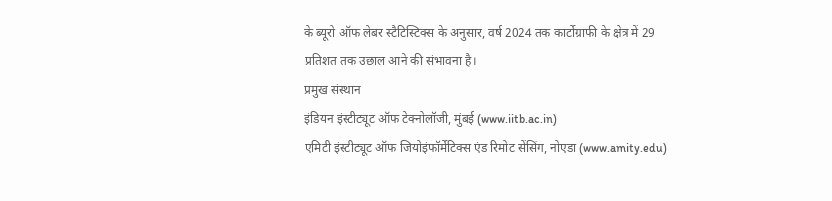के ब्यूरो ऑफ लेबर स्टैटिस्टिक्स के अनुसार, वर्ष 2024 तक कार्टोग्राफी के क्षेत्र में 29 प्रतिशत तक उछाल आने की संभावना है।
प्रमुख संस्थान
इंडियन इंस्टीट्यूट ऑफ टेक्नोलॉजी, मुंबई (www.iitb.ac.in)
एमिटी इंस्टीट्यूट ऑफ जियोइंफॉर्मेटिक्स एंड रिमोट सेंसिंग, नोएडा (www.amity.edu)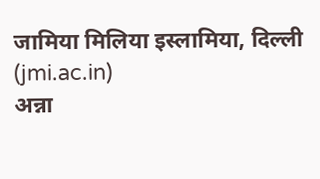जामिया मिलिया इस्लामिया, दिल्ली (jmi.ac.in)
अन्ना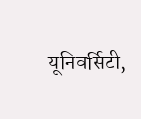यूनिवर्सिटी,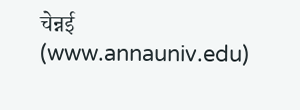चेन्नई (www.annauniv.edu)